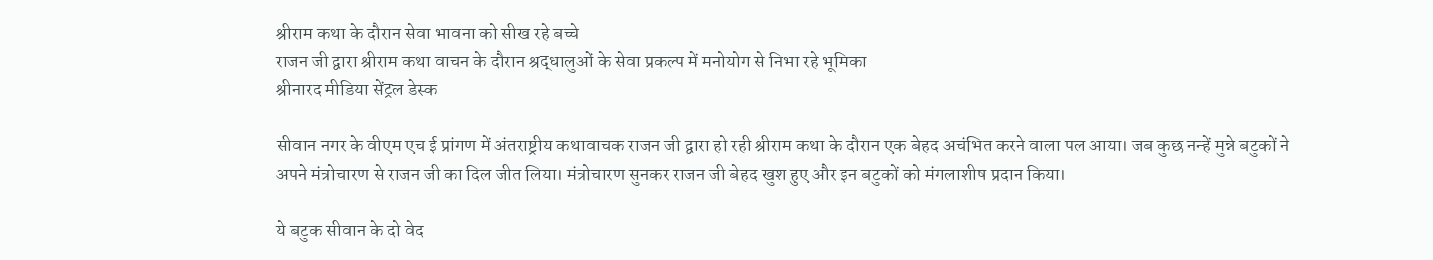श्रीराम कथा के दौरान सेवा भावना को सीख रहे बच्चे
राजन जी द्वारा श्रीराम कथा वाचन के दौरान श्रद्धालुओं के सेवा प्रकल्प में मनोयोग से निभा रहे भूमिका
श्रीनारद मीडिया सेंट्रल डेस्क

सीवान नगर के वीएम एच ई प्रांगण में अंतराष्ट्रीय कथावाचक राजन जी द्वारा हो रही श्रीराम कथा के दौरान एक बेहद अचंभित करने वाला पल आया। जब कुछ नन्हें मुन्ने बटुकों ने अपने मंत्रोचारण से राजन जी का दिल जीत लिया। मंत्रोचारण सुनकर राजन जी बेहद खुश हुए और इन बटुकों को मंगलाशीष प्रदान किया।

ये बटुक सीवान के दो वेद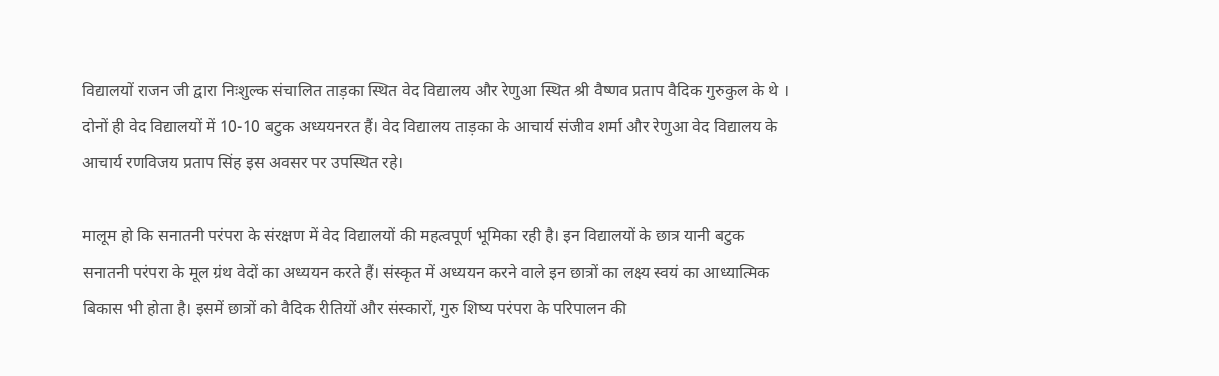विद्यालयों राजन जी द्वारा निःशुल्क संचालित ताड़का स्थित वेद विद्यालय और रेणुआ स्थित श्री वैष्णव प्रताप वैदिक गुरुकुल के थे । दोनों ही वेद विद्यालयों में 10-10 बटुक अध्ययनरत हैं। वेद विद्यालय ताड़का के आचार्य संजीव शर्मा और रेणुआ वेद विद्यालय के आचार्य रणविजय प्रताप सिंह इस अवसर पर उपस्थित रहे।

मालूम हो कि सनातनी परंपरा के संरक्षण में वेद विद्यालयों की महत्वपूर्ण भूमिका रही है। इन विद्यालयों के छात्र यानी बटुक सनातनी परंपरा के मूल ग्रंथ वेदों का अध्ययन करते हैं। संस्कृत में अध्ययन करने वाले इन छात्रों का लक्ष्य स्वयं का आध्यात्मिक बिकास भी होता है। इसमें छात्रों को वैदिक रीतियों और संस्कारों, गुरु शिष्य परंपरा के परिपालन की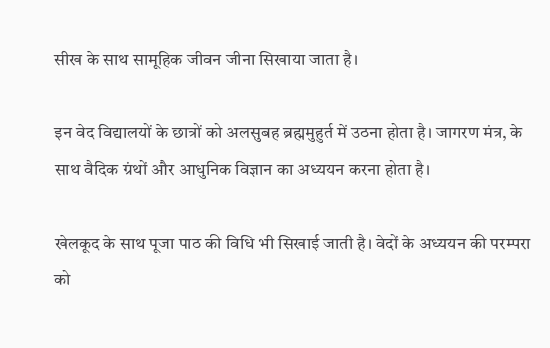सीख के साथ सामूहिक जीवन जीना सिखाया जाता है।

इन वेद विद्यालयों के छात्रों को अलसुबह ब्रह्ममुहुर्त में उठना होता है। जागरण मंत्र, के साथ वैदिक ग्रंथों और आधुनिक विज्ञान का अध्ययन करना होता है।

खेलकूद के साथ पूजा पाठ की विधि भी सिखाई जाती है। वेदों के अध्ययन की परम्परा को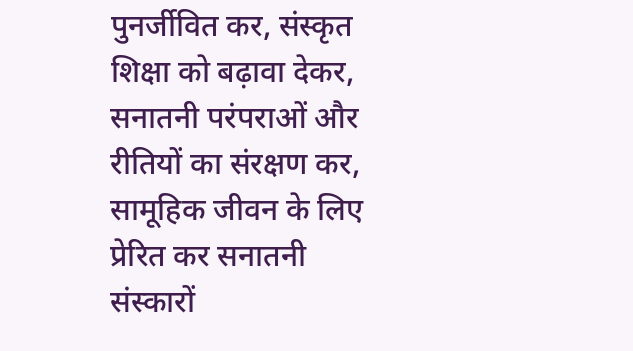पुनर्जीवित कर, संस्कृत शिक्षा को बढ़ावा देकर, सनातनी परंपराओं और रीतियों का संरक्षण कर, सामूहिक जीवन के लिए प्रेरित कर सनातनी संस्कारों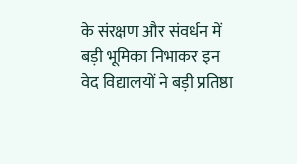के संरक्षण और संवर्धन में बड़ी भूमिका निभाकर इन वेद विद्यालयों ने बड़ी प्रतिष्ठा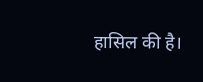हासिल की है।